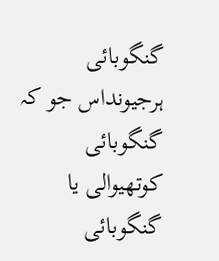گنگوبائی ہرجیونداس جو کہ گنگوبائی کوتھیوالی یا گنگوبائی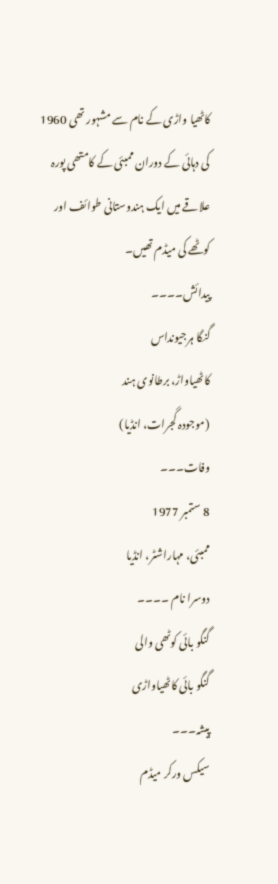کاٹھیا واڑی کے نام سے مشہور تھی 1960 کی دہائی کے دوران ممبئی کے کامتھی پورہ علاقے میں ایک ہندوستانی طوائف اور کوٹھے کی میڈم تھیں۔
پیدائش۔۔۔۔
گنگا ہرجیونداس
کاٹھیاواڑ، برطانوی ہند
(موجودہ گجرات، انڈیا)
وفات۔۔۔
8 ستمبر 1977
ممبئی، مہاراشٹر، انڈیا
دوسرا نام ۔۔۔۔
گنگو بائی کوٹھی والی
گنگو بائی کاٹھیاواڑی
پیشہ۔۔۔
سیکس ورکر میڈم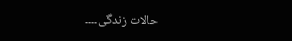حالات زندگی۔۔۔۔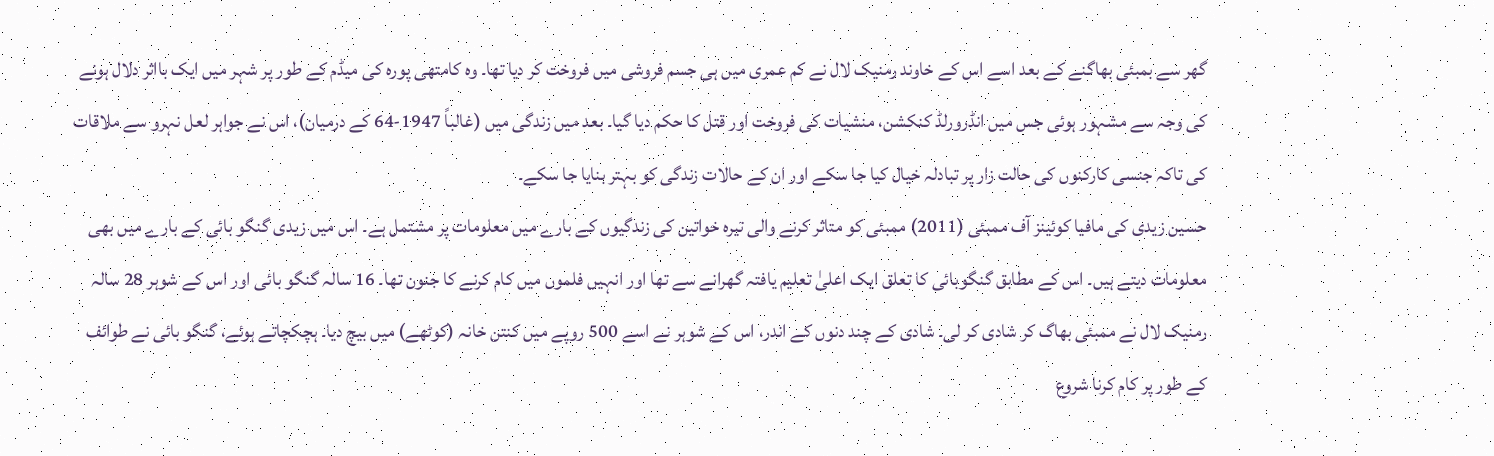گھر سے بمبئی بھاگنے کے بعد اسے اس کے خاوند رمنیک لال نے کم عمری میں ہی جسم فروشی میں فروخت کر دیا تھا۔ وہ کامتھی پورہ کی میڈم کے طور پر شہر میں ایک بااثر دلال ہونے کی وجہ سے مشہور ہوئی جس میں انڈرورلڈ کنکشن، منشیات کی فروخت اور قتل کا حکم دیا گیا۔ بعد میں زندگی میں (غالباً 1947-64 کے درمیان)، اس نے جواہر لعل نہرو سے ملاقات کی تاکہ جنسی کارکنوں کی حالت زار پر تبادلہ خیال کیا جا سکے اور ان کے حالات زندگی کو بہتر بنایا جا سکے۔
حسین زیدی کی مافیا کوئینز آف ممبئی (2011) ممبئی کو متاثر کرنے والی تیرہ خواتین کی زندگیوں کے بارے میں معلومات پر مشتمل ہے۔ اس میں زیدی گنگو بائی کے بارے میں بھی معلومات دیتے ہیں۔ اس کے مطابق گنگوبائی کا تعلق ایک اعلیٰ تعلیم یافتہ گھرانے سے تھا اور انہیں فلموں میں کام کرنے کا جنون تھا۔ 16 سالہ گنگو بائی اور اس کے شوہر 28 سالہ رمنیک لال نے ممبئی بھاگ کر شادی کر لی۔ شادی کے چند دنوں کے اندر، اس کے شوہر نے اسے 500 روپے میں کنتن خانہ (کوٹھے) میں بیچ دیا۔ ہچکچاتے ہوئے، گنگو بائی نے طوائف کے طور پر کام کرنا شروع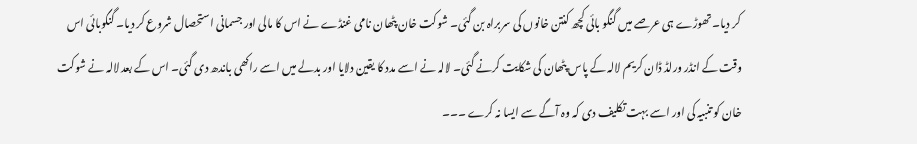کر دیا۔ تھوڑے ہی عرصے میں گنگو بائی کچھ کنتن خانوں کی سربراہ بن گئی۔ شوکت خان پٹھان نامی غنڈے نے اس کا مالی اور جسمانی استحصال شروع کر دیا۔ گنگوبائی اس وقت کے انڈر ورلڈ ڈان کریم لالہ کے پاس پٹھان کی شکایت کرنے گئی۔ لالہ نے اسے مدد کا یقین دلایا اور بدلے میں اسے راکھی باندھ دی گئی۔ اس کے بعد لالہ نے شوکت خان کو تنبیہ کی اور اسے بہت تکلیف دی کہ وہ آگے سے ایسا نہ کرے ۔۔۔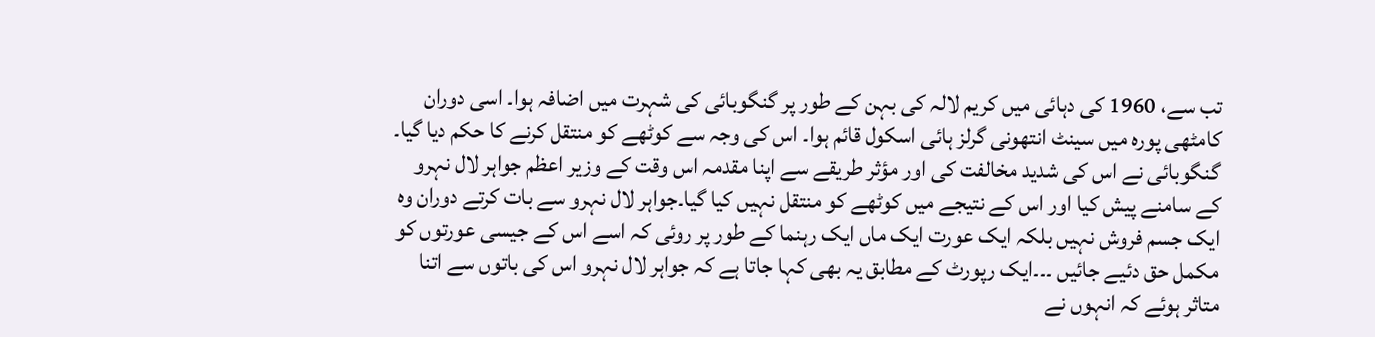تب سے، 1960 کی دہائی میں کریم لالہ کی بہن کے طور پر گنگوبائی کی شہرت میں اضافہ ہوا۔ اسی دوران کامٹھی پورہ میں سینٹ انتھونی گرلز ہائی اسکول قائم ہوا۔ اس کی وجہ سے کوٹھے کو منتقل کرنے کا حکم دیا گیا۔ گنگوبائی نے اس کی شدید مخالفت کی اور مؤثر طریقے سے اپنا مقدمہ اس وقت کے وزیر اعظم جواہر لال نہرو کے سامنے پیش کیا اور اس کے نتیجے میں کوٹھے کو منتقل نہیں کیا گیا۔جواہر لال نہرو سے بات کرتے دوران وہ ایک جسم فروش نہیں بلکہ ایک عورت ایک ماں ایک رہنما کے طور پر روئی کہ اسے اس کے جیسی عورتوں کو مکمل حق دئیے جائیں ۔۔۔ایک رپورٹ کے مطابق یہ بھی کہا جاتا ہے کہ جواہر لال نہرو اس کی باتوں سے اتنا متاثر ہوئے کہ انہوں نے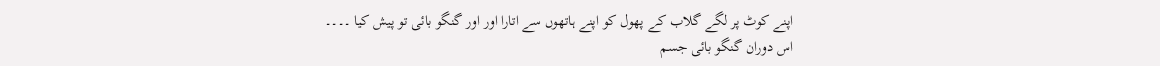اپنے کوٹ پر لگے گلاب کے پھول کو اپنے ہاتھوں سے اتارا اور اور گنگو بائی تو پیش کیا ۔۔۔۔
اس دوران گنگو بائی جسم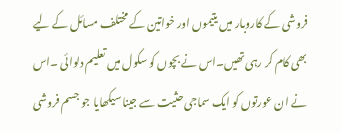فروشی کے کاروبار میں یتیموں اور خواتین کے مختلف مسائل کے لیے بھی کام کر رہی تھیں۔اس نے بچوں کو سکول میں تعلیم دلوائی ۔اس نے ان عورتوں کو ایک سماجی حثیت سے جینا سیکھایا جو جسم فروشی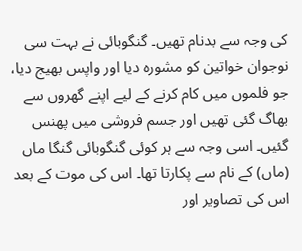کی وجہ سے بدنام تھیں۔ گنگوبائی نے بہت سی نوجوان خواتین کو مشورہ دیا اور واپس بھیج دیا، جو فلموں میں کام کرنے کے لیے اپنے گھروں سے بھاگ گئی تھیں اور جسم فروشی میں پھنس گئیں۔ اسی وجہ سے ہر کوئی گنگوبائی گنگا ماں (ماں) کے نام سے پکارتا تھا۔ اس کی موت کے بعد اس کی تصاویر اور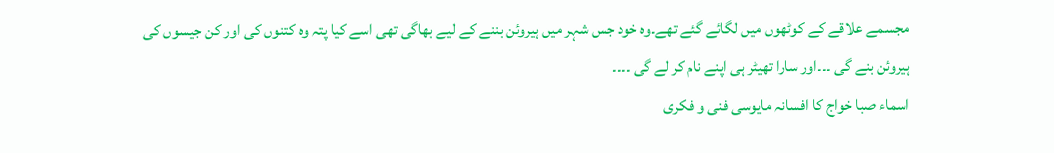مجسمے علاقے کے کوٹھوں میں لگائے گئے تھے۔وہ خود جس شہر میں ہیروئن بننے کے لیے بھاگی تھی اسے کیا پتہ وہ کتنوں کی اور کن جیسوں کی ہیروئن بنے گی ۔۔۔اور سارا تھیٹر ہی اپنے نام کر لے گی ۔۔۔۔
اسماء صبا خواج کا افسانہ مایوسی فنی و فکری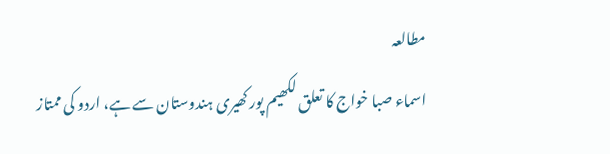مطالعہ
اسماء صبا خواج کا تعلق لکھیم پور کھیری ہندوستان سے ہے، اردو کی ممتاز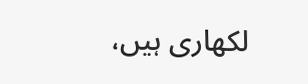لکھاری ہیں،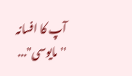آپ کا افسانہ ''مایوسی"...